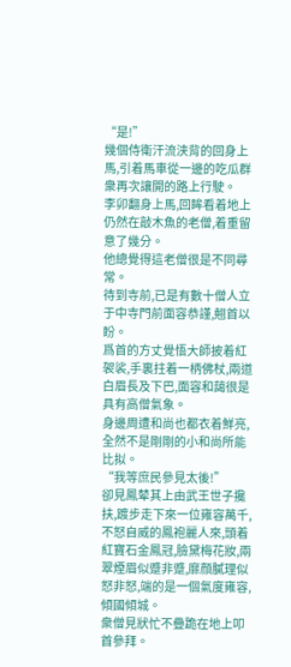“是!”
幾個侍衛汗流浃背的回身上馬,引着馬車從一邊的吃瓜群衆再次讓開的路上行駛。
李卯翻身上馬,回眸看着地上仍然在敲木魚的老僧,着重留意了幾分。
他總覺得這老僧很是不同尋常。
待到寺前,已是有數十僧人立于中寺門前面容恭謹,翹首以盼。
爲首的方丈覺悟大師披着紅袈裟,手裏拄着一柄佛杖,兩道白眉長及下巴,面容和藹很是具有高僧氣象。
身邊周遭和尚也都衣着鮮亮,全然不是剛剛的小和尚所能比拟。
“我等庶民參見太後!”
卻見鳳辇其上由武王世子攙扶,踱步走下來一位雍容萬千,不怒自威的鳳袍麗人來,頭着紅寶石金鳳冠,臉黛梅花妝,兩翠煙眉似蹙非蹙,靡顔膩理似怒非怒,端的是一個氣度雍容,傾國傾城。
衆僧見狀忙不疊跪在地上叩首參拜。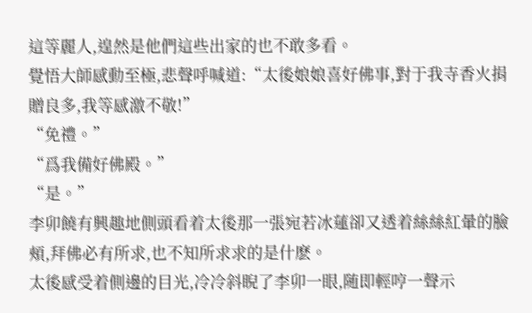這等麗人,遑然是他們這些出家的也不敢多看。
覺悟大師感動至極,悲聲呼喊道:“太後娘娘喜好佛事,對于我寺香火捐贈良多,我等感激不敬!”
“免禮。”
“爲我備好佛殿。”
“是。”
李卯饒有興趣地側頭看着太後那一張宛若冰蓮卻又透着絲絲紅暈的臉頰,拜佛必有所求,也不知所求求的是什麽。
太後感受着側邊的目光,冷冷斜睨了李卯一眼,随即輕哼一聲示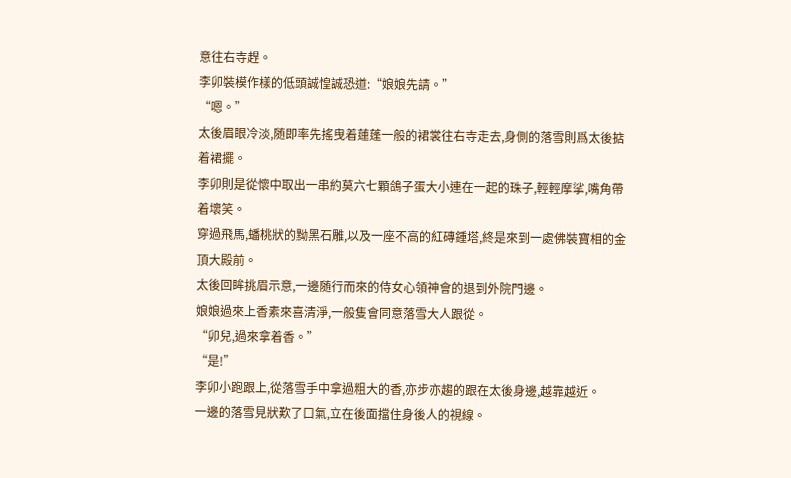意往右寺趕。
李卯裝模作樣的低頭誠惶誠恐道:“娘娘先請。”
“嗯。”
太後眉眼冷淡,随即率先搖曳着蓮蓬一般的裙裳往右寺走去,身側的落雪則爲太後掂着裙擺。
李卯則是從懷中取出一串約莫六七顆鴿子蛋大小連在一起的珠子,輕輕摩挲,嘴角帶着壞笑。
穿過飛馬,蟠桃狀的黝黑石雕,以及一座不高的紅磚鍾塔,終是來到一處佛裝寶相的金頂大殿前。
太後回眸挑眉示意,一邊随行而來的侍女心領神會的退到外院門邊。
娘娘過來上香素來喜清淨,一般隻會同意落雪大人跟從。
“卯兒,過來拿着香。”
“是!”
李卯小跑跟上,從落雪手中拿過粗大的香,亦步亦趨的跟在太後身邊,越靠越近。
一邊的落雪見狀歎了口氣,立在後面擋住身後人的視線。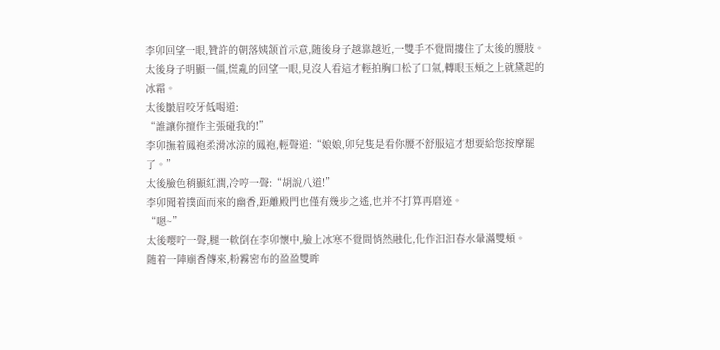李卯回望一眼,贊許的朝落姨颔首示意,随後身子越靠越近,一雙手不覺間摟住了太後的腰肢。
太後身子明顯一僵,慌亂的回望一眼,見沒人看這才輕拍胸口松了口氣,轉眼玉頰之上就黛起的冰霜。
太後皺眉咬牙低喝道:
“誰讓你擅作主張碰我的!”
李卯撫着鳳袍柔滑冰涼的鳳袍,輕聲道:“娘娘,卯兒隻是看你腰不舒服這才想要給您按摩罷了。”
太後臉色稍顯紅潤,冷哼一聲:“胡說八道!”
李卯聞着撲面而來的幽香,距離殿門也僅有幾步之遙,也并不打算再磨迹。
“嗯~”
太後嘤咛一聲,腿一軟倒在李卯懷中,臉上冰寒不覺間悄然融化,化作汩汩春水暈滿雙頰。
随着一陣廟香傳來,粉霧密布的盈盈雙眸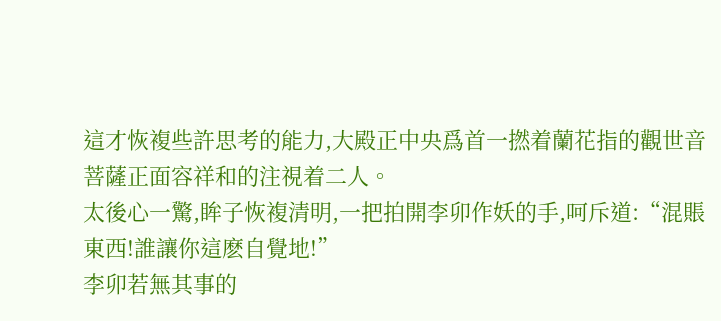這才恢複些許思考的能力,大殿正中央爲首一撚着蘭花指的觀世音菩薩正面容祥和的注視着二人。
太後心一驚,眸子恢複清明,一把拍開李卯作妖的手,呵斥道:“混賬東西!誰讓你這麽自覺地!”
李卯若無其事的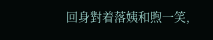回身對着落姨和煦一笑,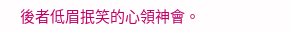後者低眉抿笑的心領神會。